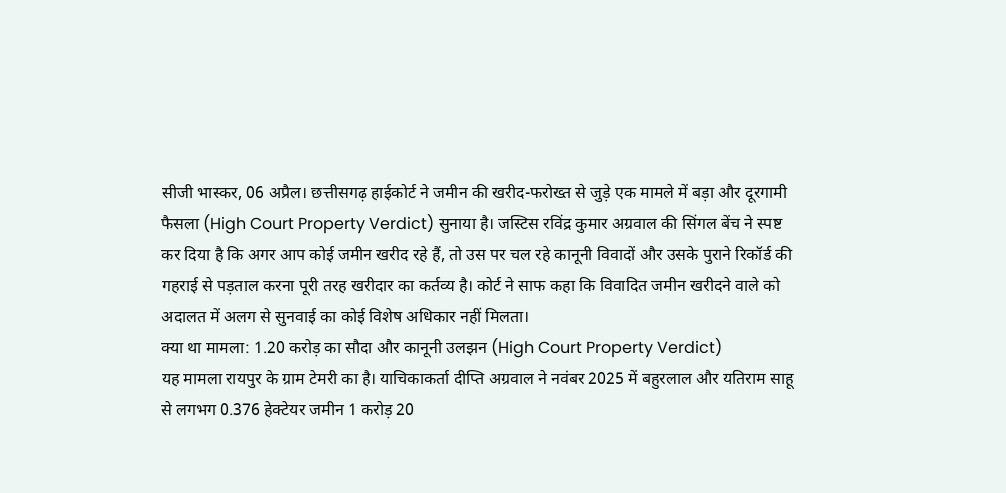सीजी भास्कर, 06 अप्रैल। छत्तीसगढ़ हाईकोर्ट ने जमीन की खरीद-फरोख्त से जुड़े एक मामले में बड़ा और दूरगामी फैसला (High Court Property Verdict) सुनाया है। जस्टिस रविंद्र कुमार अग्रवाल की सिंगल बेंच ने स्पष्ट कर दिया है कि अगर आप कोई जमीन खरीद रहे हैं, तो उस पर चल रहे कानूनी विवादों और उसके पुराने रिकॉर्ड की गहराई से पड़ताल करना पूरी तरह खरीदार का कर्तव्य है। कोर्ट ने साफ कहा कि विवादित जमीन खरीदने वाले को अदालत में अलग से सुनवाई का कोई विशेष अधिकार नहीं मिलता।
क्या था मामला: 1.20 करोड़ का सौदा और कानूनी उलझन (High Court Property Verdict)
यह मामला रायपुर के ग्राम टेमरी का है। याचिकाकर्ता दीप्ति अग्रवाल ने नवंबर 2025 में बहुरलाल और यतिराम साहू से लगभग 0.376 हेक्टेयर जमीन 1 करोड़ 20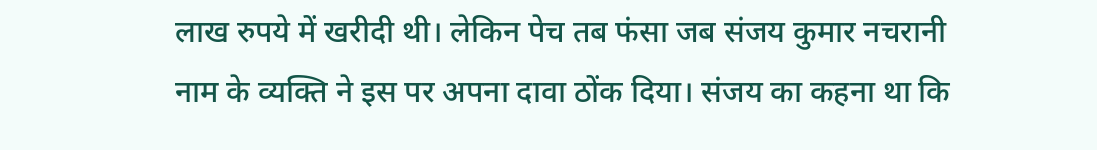लाख रुपये में खरीदी थी। लेकिन पेच तब फंसा जब संजय कुमार नचरानी नाम के व्यक्ति ने इस पर अपना दावा ठोंक दिया। संजय का कहना था कि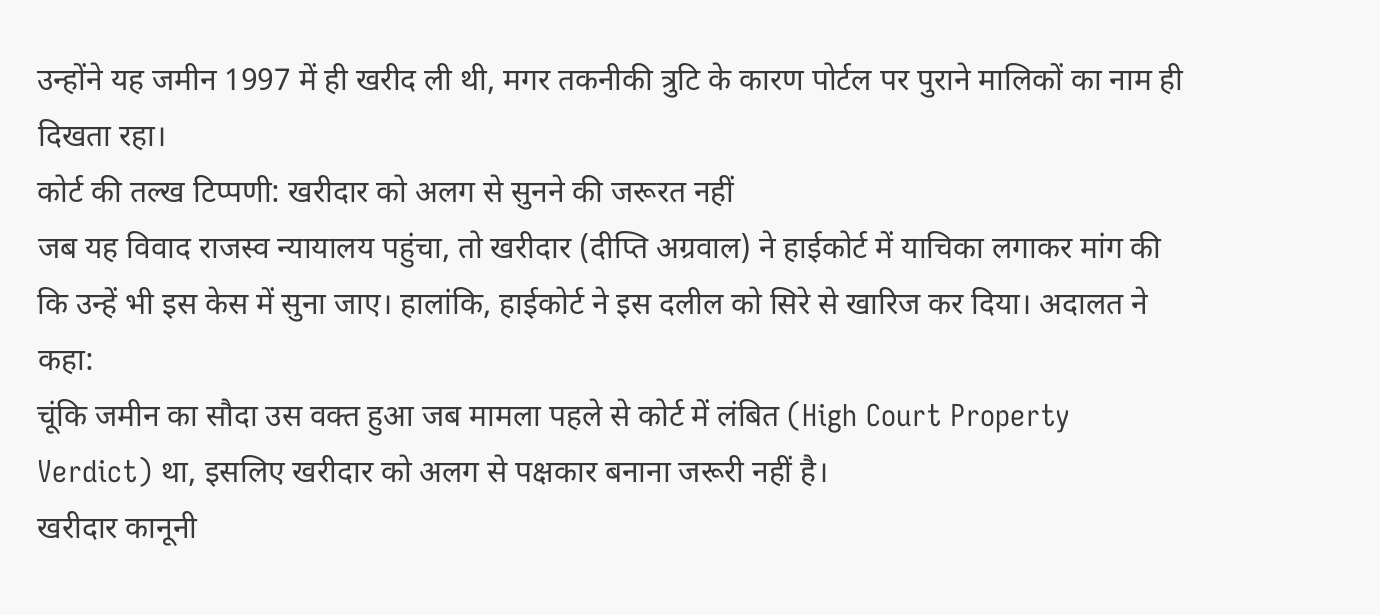उन्होंने यह जमीन 1997 में ही खरीद ली थी, मगर तकनीकी त्रुटि के कारण पोर्टल पर पुराने मालिकों का नाम ही दिखता रहा।
कोर्ट की तल्ख टिप्पणी: खरीदार को अलग से सुनने की जरूरत नहीं
जब यह विवाद राजस्व न्यायालय पहुंचा, तो खरीदार (दीप्ति अग्रवाल) ने हाईकोर्ट में याचिका लगाकर मांग की कि उन्हें भी इस केस में सुना जाए। हालांकि, हाईकोर्ट ने इस दलील को सिरे से खारिज कर दिया। अदालत ने कहा:
चूंकि जमीन का सौदा उस वक्त हुआ जब मामला पहले से कोर्ट में लंबित (High Court Property Verdict) था, इसलिए खरीदार को अलग से पक्षकार बनाना जरूरी नहीं है।
खरीदार कानूनी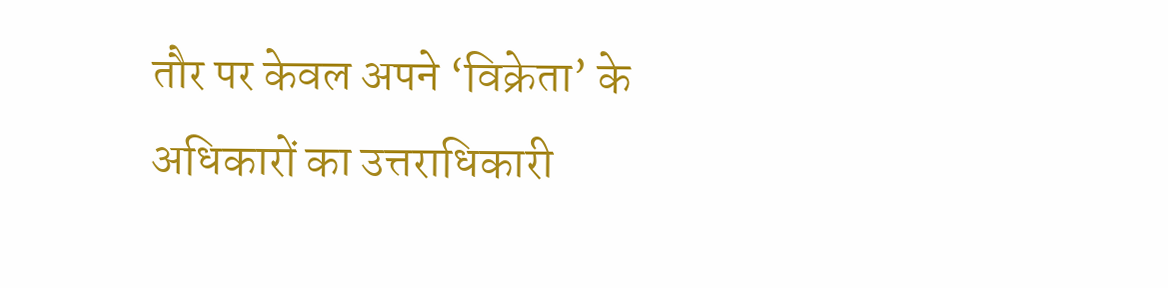तौर पर केवल अपने ‘विक्रेता’ के अधिकारों का उत्तराधिकारी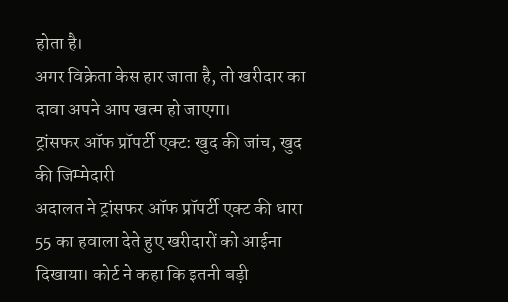होता है।
अगर विक्रेता केस हार जाता है, तो खरीदार का दावा अपने आप खत्म हो जाएगा।
ट्रांसफर ऑफ प्रॉपर्टी एक्ट: खुद की जांच, खुद की जिम्मेदारी
अदालत ने ट्रांसफर ऑफ प्रॉपर्टी एक्ट की धारा 55 का हवाला देते हुए खरीदारों को आईना दिखाया। कोर्ट ने कहा कि इतनी बड़ी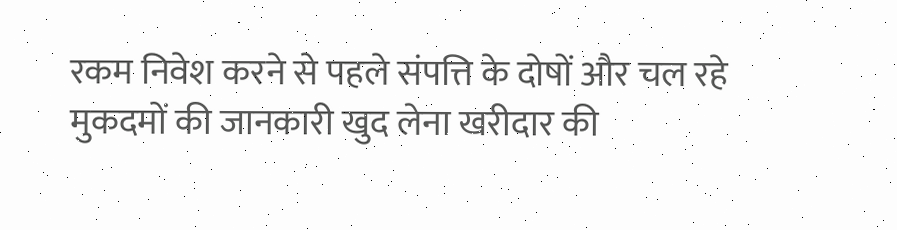रकम निवेश करने से पहले संपत्ति के दोषों और चल रहे मुकदमों की जानकारी खुद लेना खरीदार की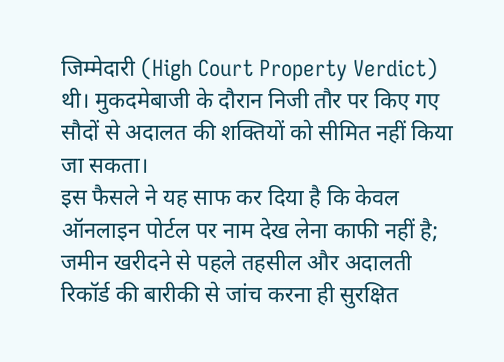जिम्मेदारी (High Court Property Verdict) थी। मुकदमेबाजी के दौरान निजी तौर पर किए गए सौदों से अदालत की शक्तियों को सीमित नहीं किया जा सकता।
इस फैसले ने यह साफ कर दिया है कि केवल ऑनलाइन पोर्टल पर नाम देख लेना काफी नहीं है; जमीन खरीदने से पहले तहसील और अदालती रिकॉर्ड की बारीकी से जांच करना ही सुरक्षित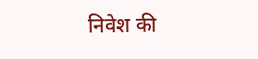निवेश की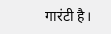गारंटी है।